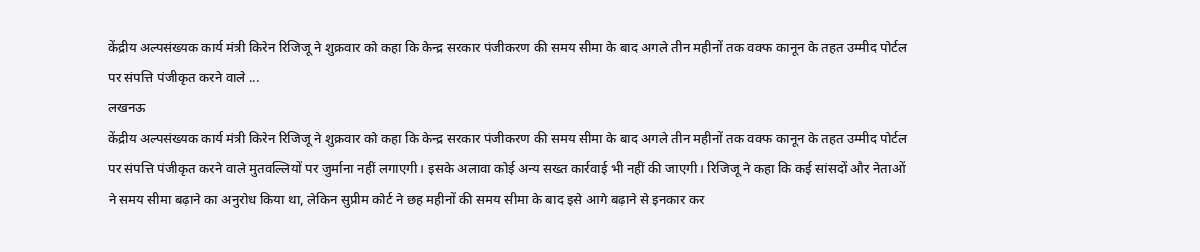केंद्रीय अल्पसंख्यक कार्य मंत्री किरेन रिजिजू ने शुक्रवार को कहा कि केन्द्र सरकार पंजीकरण की समय सीमा के बाद अगले तीन महीनों तक वक्फ कानून के तहत उम्मीद पोर्टल पर संपत्ति पंजीकृत करने वाले ...
लखनऊ
केंद्रीय अल्पसंख्यक कार्य मंत्री किरेन रिजिजू ने शुक्रवार को कहा कि केन्द्र सरकार पंजीकरण की समय सीमा के बाद अगले तीन महीनों तक वक्फ कानून के तहत उम्मीद पोर्टल पर संपत्ति पंजीकृत करने वाले मुतवल्लियों पर जुर्माना नहीं लगाएगी। इसके अलावा कोई अन्य सख्त कार्रवाई भी नहीं की जाएगी। रिजिजू ने कहा कि कई सांसदों और नेताओं ने समय सीमा बढ़ाने का अनुरोध किया था, लेकिन सुप्रीम कोर्ट ने छह महीनों की समय सीमा के बाद इसे आगे बढ़ाने से इनकार कर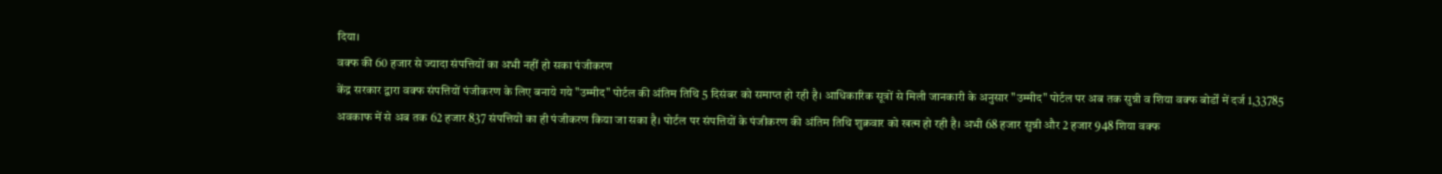दिया।
वक्फ की 60 हजार से ज्यादा संपत्तियों का अभी नहीं हो सका पंजीकरण
केंद्र सरकार द्वारा वक्फ संपत्तियों पंजीकरण के लिए बनाये गये "उम्मीद" पोर्टल की अंतिम तिथि 5 दिसंबर को समाप्त हो रही है। आधिकारिक सूत्रों से मिली जानकारी के अनुसार "उम्मीद" पोर्टल पर अब तक सुन्नी व शिया वक्फ बोर्डों में दर्ज 1,33785 अवकाफ में से अब तक 62 हजार 837 संपत्तियों का ही पंजीकरण किया जा सका है। पोर्टल पर संपत्तियों के पंजीकरण की अंतिम तिथि शुक्रवार को खत्म हो रही है। अभी 68 हजार सुन्नी और 2 हजार 948 शिया वक्फ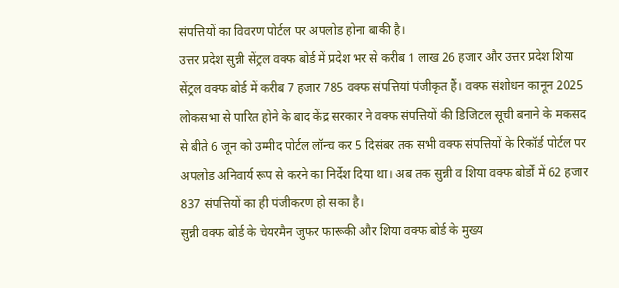संपत्तियों का विवरण पोर्टल पर अपलोड होना बाकी है।
उत्तर प्रदेश सुन्नी सेंट्रल वक्फ बोर्ड में प्रदेश भर से करीब 1 लाख 26 हजार और उत्तर प्रदेश शिया सेंट्रल वक्फ बोर्ड में करीब 7 हजार 785 वक्फ संपत्तियां पंजीकृत हैं। वक्फ संशोधन कानून 2025 लोकसभा से पारित होने के बाद केंद्र सरकार ने वक्फ संपत्तियों की डिजिटल सूची बनाने के मकसद से बीते 6 जून को उम्मीद पोर्टल लॉन्च कर 5 दिसंबर तक सभी वक्फ संपत्तियों के रिकॉर्ड पोर्टल पर अपलोड अनिवार्य रूप से करने का निर्देश दिया था। अब तक सुन्नी व शिया वक्फ बोर्डों में 62 हजार 837 संपत्तियों का ही पंजीकरण हो सका है।
सुन्नी वक्फ बोर्ड के चेयरमैन जुफर फारूकी और शिया वक्फ बोर्ड के मुख्य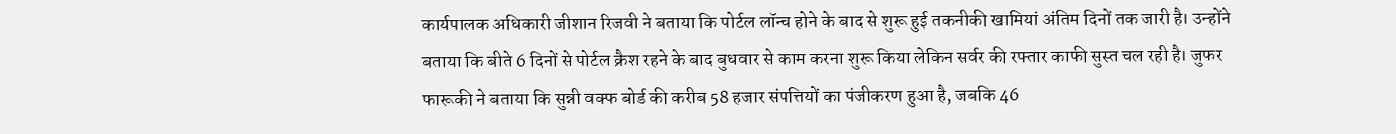कार्यपालक अधिकारी जीशान रिजवी ने बताया कि पोर्टल लॉन्च होने के बाद से शुरू हुई तकनीकी खामियां अंतिम दिनों तक जारी है। उन्होंने बताया कि बीते 6 दिनों से पोर्टल क्रैश रहने के बाद बुधवार से काम करना शुरू किया लेकिन सर्वर की रफ्तार काफी सुस्त चल रही है। जुफर फारूकी ने बताया कि सुन्नी वक्फ बोर्ड की करीब 58 हजार संपत्तियों का पंजीकरण हुआ है, जबकि 46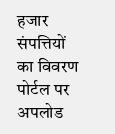हजार संपत्तियों का विवरण पोर्टल पर अपलोड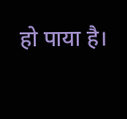हो पाया है।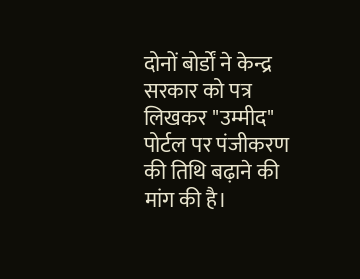दोनों बोर्डों ने केन्द्र सरकार को पत्र लिखकर "उम्मीद" पोर्टल पर पंजीकरण की तिथि बढ़ाने की मांग की है।